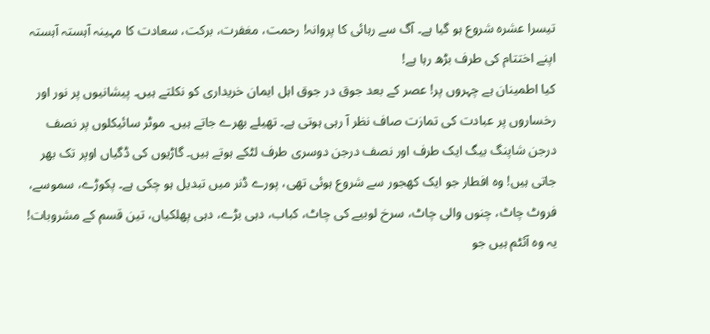تیسرا عشرہ شروع ہو گیا ہے۔ آگ سے رہائی کا پروانہ! رحمت، مغفرت، برکت، سعادت کا مہینہ آہستہ آہستہ اپنے اختتام کی طرف بڑھ رہا ہے!
کیا اطمینان ہے چہروں پر! عصر کے بعد جوق در جوق اہل ایمان خریداری کو نکلتے ہیں۔ پیشانیوں پر نور اور رخساروں پر عبادت کی تمازت صاف نظر آ رہی ہوتی ہے۔ تھیلے بھرے جاتے ہیں۔ موٹر سائیکلوں پر نصف درجن شاپنگ بیگ ایک طرف اور نصف درجن دوسری طرف لٹکے ہوتے ہیں۔ گاڑیوں کی ڈگیاں اوپر تک بھر جاتی ہیں! وہ افطار جو ایک کھجور سے شروع ہوئی تھی، پورے ڈنر میں تبدیل ہو چکی ہے۔ پکوڑے، سموسے، فروٹ چاٹ، چنوں والی چاٹ، سرخ لوبیے کی چاٹ، کباب، دہی بڑے، دہی پھلکیاں، تین قسم کے مشروبات! یہ وہ آئٹم ہیں جو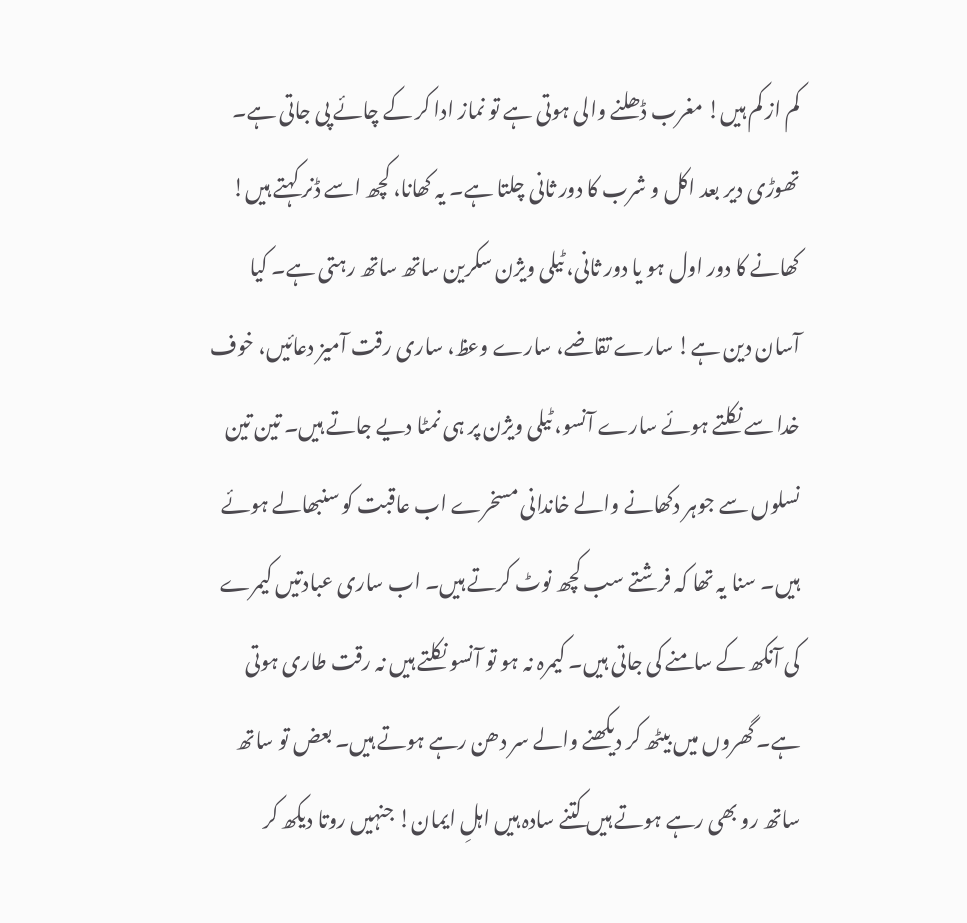کم از کم ہیں! مغرب ڈھلنے والی ہوتی ہے تو نماز ادا کر کے چائے پی جاتی ہے۔ تھوڑی دیر بعد اکل و شرب کا دور ثانی چلتا ہے۔ یہ کھانا، کچھ اسے ڈنر کہتے ہیں! کھانے کا دور اول ہو یا دور ثانی، ٹیلی ویژن سکرین ساتھ ساتھ رہتی ہے۔ کیا آسان دین ہے! سارے تقاضے، سارے وعظ، ساری رقت آمیز دعائیں، خوف خدا سے نکلتے ہوئے سارے آنسو، ٹیلی ویژن پر ہی نمٹا دیے جاتے ہیں۔ تین تین نسلوں سے جوہر دکھانے والے خاندانی مسخرے اب عاقبت کو سنبھالے ہوئے ہیں۔ سنا یہ تھا کہ فرشتے سب کچھ نوٹ کرتے ہیں۔ اب ساری عبادتیں کیمرے کی آنکھ کے سامنے کی جاتی ہیں۔ کیمرہ نہ ہو تو آنسو نکلتے ہیں نہ رقت طاری ہوتی ہے۔ گھروں میں بیٹھ کر دیکھنے والے سر دھن رہے ہوتے ہیں۔ بعض تو ساتھ ساتھ رو بھی رہے ہوتے ہیں کتنے سادہ ہیں اہلِ ایمان! جنہیں روتا دیکھ کر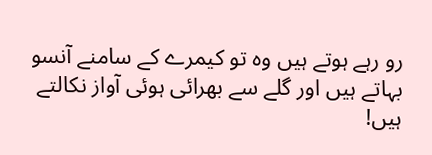رو رہے ہوتے ہیں وہ تو کیمرے کے سامنے آنسو بہاتے ہیں اور گلے سے بھرائی ہوئی آواز نکالتے ہیں!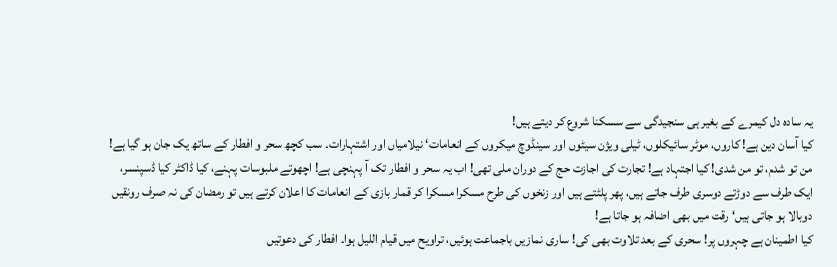یہ سادہ دل کیمرے کے بغیر ہی سنجیدگی سے سسکنا شروع کر دیتے ہیں!
کیا آسان دین ہے! کاروں، موٹر سائیکلوں، ٹیلی ویژن سیٹوں اور سینڈوچ میکروں کے انعامات‘ نیلامیاں اور اشتہارات۔ سب کچھ سحر و افطار کے ساتھ یک جان ہو گیا ہے! من تو شدم، تو من شدی! کیا اجتہاد ہے! تجارت کی اجازت حج کے دوران ملی تھی! اب یہ سحر و افطار تک آ پہنچی ہے! اچھوتے ملبوسات پہنے، کیا ڈاکٹر کیا ڈسپنسر، ایک طرف سے دوڑتے دوسری طرف جاتے ہیں، پھر پلٹتے ہیں اور زنخوں کی طرح مسکرا مسکرا کر قمار بازی کے انعامات کا اعلان کرتے ہیں تو رمضان کی نہ صرف رونقیں دوبالا ہو جاتی ہیں‘ رقت میں بھی اضافہ ہو جاتا ہے!
کیا اطمینان ہے چہروں پر! سحری کے بعد تلاوت بھی کی! ساری نمازیں باجماعت ہوئیں، تراویح میں قیام اللیل ہوا۔ افطار کی دعوتیں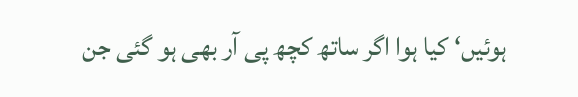ہوئیں‘ کیا ہوا اگر ساتھ کچھ پی آر بھی ہو گئی جن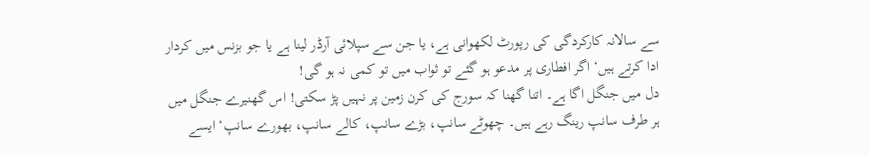سے سالانہ کارکردگی کی رپورٹ لکھوانی ہے، یا جن سے سپلائی آرڈر لینا ہے یا جو بزنس میں کردار ادا کرتے ہیں‘ اگر افطاری پر مدعو ہو گئے تو ثواب میں تو کمی نہ ہو گی!
دل میں جنگل اگا ہے۔ اتنا گھنا کہ سورج کی کرن زمین پر نہیں پڑ سکتی! اس گھنیرے جنگل میں ہر طرف سانپ رینگ رہے ہیں۔ چھوٹے سانپ، بڑے سانپ، کالے سانپ، بھورے سانپ‘ ایسے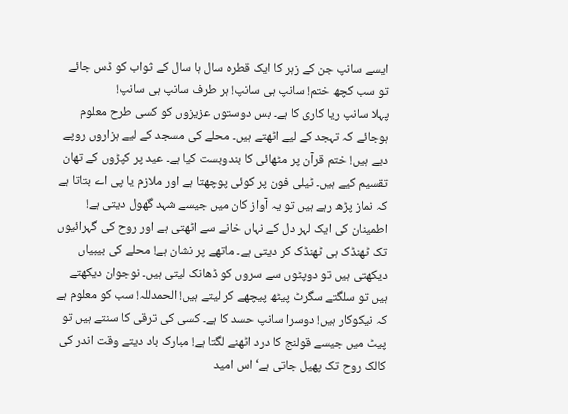ایسے سانپ جن کے زہر کا ایک قطرہ سال ہا سال کے ثواب کو ڈس جائے تو سب کچھ ختم! سانپ ہی سانپ! ہر طرف سانپ ہی سانپ!
پہلا سانپ ریا کاری کا ہے۔ بس دوستوں عزیزوں کو کسی طرح معلوم ہوجائے کہ تہجد کے لیے اٹھتے ہیں۔ محلے کی مسجد کے لیے ہزاروں روپے دیے ہیں! ختم قرآن پر مٹھائی کا بندوبست کیا ہے۔ عید پر کپڑوں کے تھان تقسیم کیے ہیں۔ ٹیلی فون پر کوئی پوچھتا ہے اور ملازم یا پی اے بتاتا ہے کہ نماز پڑھ رہے ہیں تو یہ آواز کان میں جیسے شہد گھول دیتی ہے! اطمینان کی ایک لہر دل کے نہاں خانے سے اٹھتی ہے اور روح کی گہرائیوں تک ٹھنڈک ہی ٹھنڈک کر دیتی ہے۔ ماتھے پر نشان ہے! محلے کی بیبیاں دیکھتی ہیں تو دوپٹوں سے سروں کو ڈھانک لیتی ہیں۔ نوجوان دیکھتے ہیں تو سلگتے سگرٹ پیٹھ پیچھے کر لیتے ہیں! الحمدللہ! سب کو معلوم ہے کہ نیکوکار ہیں! دوسرا سانپ حسد کا ہے۔ کسی کی ترقی کا سنتے ہیں تو پیٹ میں جیسے قولنج کا درد اٹھنے لگتا ہے! مبارک باد دیتے وقت اندر کی کالک روح تک پھیل جاتی ہے‘ اس امید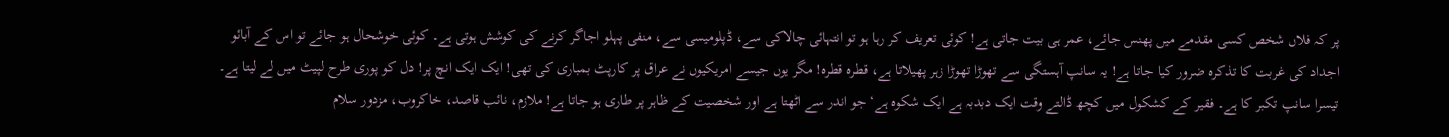پر کہ فلاں شخص کسی مقدمے میں پھنس جائے، عمر ہی بیت جاتی ہے! کوئی تعریف کر رہا ہو تو انتہائی چالاکی سے، ڈپلومیسی سے، منفی پہلو اجاگر کرنے کی کوشش ہوتی ہے۔ کوئی خوشحال ہو جائے تو اس کے آبائو اجداد کی غربت کا تذکرہ ضرور کیا جاتا ہے! یہ سانپ آہستگی سے تھوڑا تھوڑا زہر پھیلاتا ہے، قطرہ قطرہ! مگر یوں جیسے امریکیوں نے عراق پر کارپٹ بمباری کی تھی! ایک ایک انچ پر! دل کو پوری طرح لپیٹ میں لے لیتا ہے۔
تیسرا سانپ تکبر کا ہے۔ فقیر کے کشکول میں کچھ ڈالتے وقت ایک دبدبہ ہے ایک شکوہ ہے‘ جو اندر سے اٹھتا ہے اور شخصیت کے ظاہر پر طاری ہو جاتا ہے! ملازم، نائب قاصد، خاکروب، مزدور سلام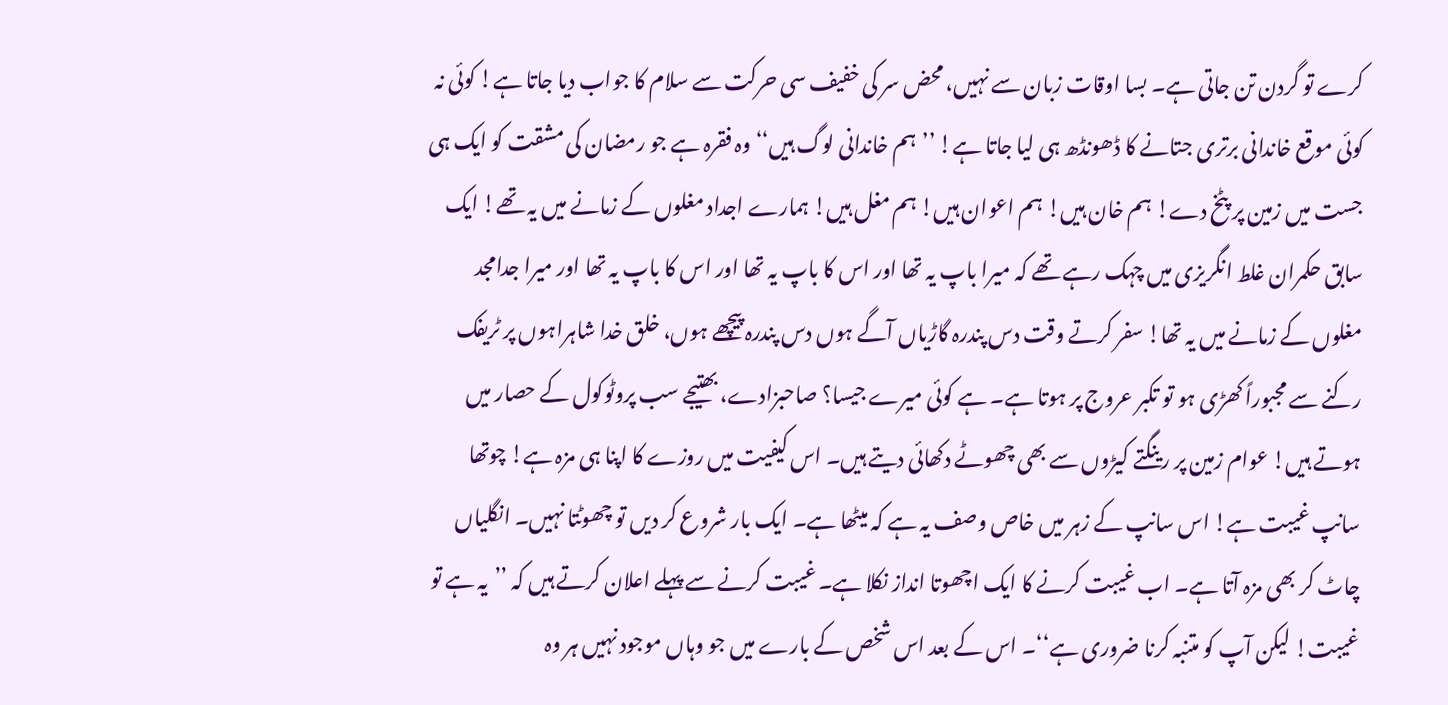کرے تو گردن تن جاتی ہے۔ بسا اوقات زبان سے نہیں، محض سر کی خفیف سی حرکت سے سلام کا جواب دیا جاتا ہے! کوئی نہ کوئی موقع خاندانی برتری جتانے کا ڈھونڈھ ہی لیا جاتا ہے! ’’ہم خاندانی لوگ ہیں‘‘ وہ فقرہ ہے جو رمضان کی مشقت کو ایک ہی جست میں زمین پر پٹخ دے! ہم خان ہیں! ہم اعوان ہیں! ہم مغل ہیں! ہمارے اجداد مغلوں کے زمانے میں یہ تھے! ایک سابق حکمران غلط انگریزی میں چہک رہے تھے کہ میرا باپ یہ تھا اور اس کا باپ یہ تھا اور اس کا باپ یہ تھا اور میرا جدامجد مغلوں کے زمانے میں یہ تھا! سفر کرتے وقت دس پندرہ گاڑیاں آگے ہوں دس پندرہ پیچھے ہوں، خلق خدا شاہراہوں پر ٹریفک رکنے سے مجبوراً کھڑی ہو تو تکبر عروج پر ہوتا ہے۔ ہے کوئی میرے جیسا؟ صاحبزادے، بھتیجے سب پروٹوکول کے حصار میں ہوتے ہیں! عوام زمین پر رینگتے کیڑوں سے بھی چھوٹے دکھائی دیتے ہیں۔ اس کیفیت میں روزے کا اپنا ہی مزہ ہے! چوتھا سانپ غیبت ہے! اس سانپ کے زہر میں خاص وصف یہ ہے کہ میٹھا ہے۔ ایک بار شروع کر دیں تو چھوٹتا نہیں۔ انگلیاں چاٹ کر بھی مزہ آتا ہے۔ اب غیبت کرنے کا ایک اچھوتا انداز نکلا ہے۔ غیبت کرنے سے پہلے اعلان کرتے ہیں کہ ’’یہ ہے تو غیبت! لیکن آپ کو متنبہ کرنا ضروری ہے‘‘۔ اس کے بعد اس شخص کے بارے میں جو وہاں موجود نہیں ہر وہ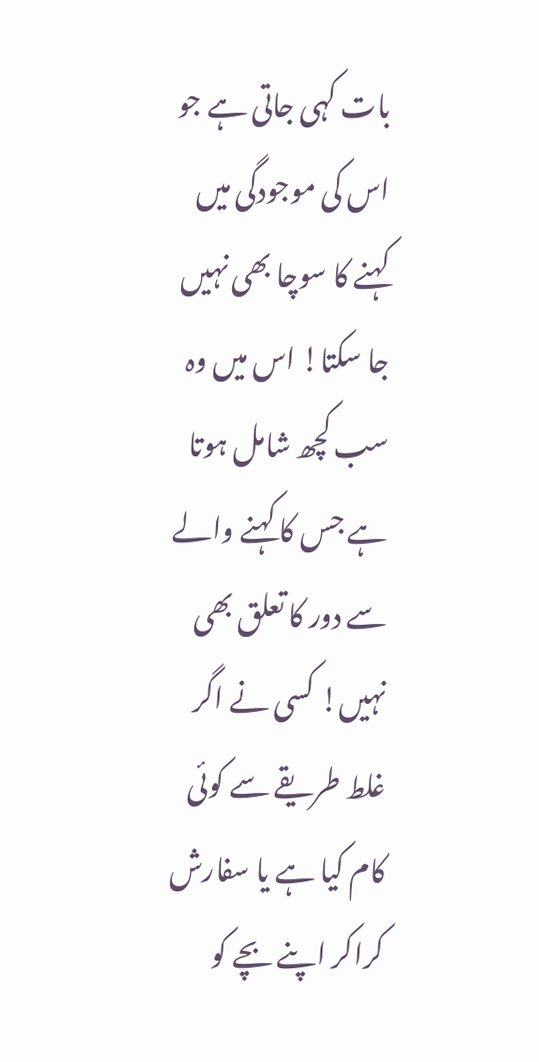بات کہی جاتی ہے جو اس کی موجودگی میں کہنے کا سوچا بھی نہیں جا سکتا! اس میں وہ سب کچھ شامل ہوتا ہے جس کا کہنے والے سے دور کا تعلق بھی نہیں! کسی نے اگر غلط طریقے سے کوئی کام کیا ہے یا سفارش کراکر اپنے بچے کو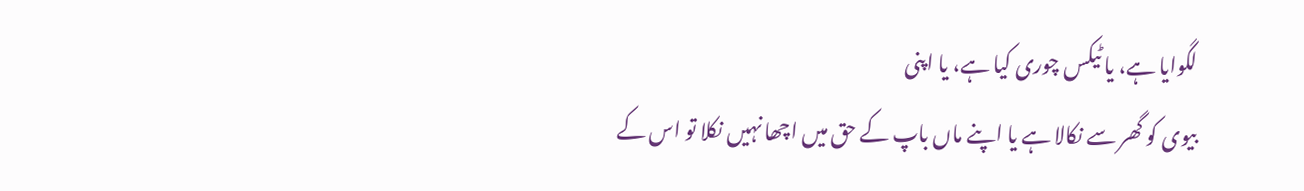لگوایا ہے، یا ٹیکس چوری کیا ہے، یا اپنی
بیوی کو گھر سے نکالا ہے یا اپنے ماں باپ کے حق میں اچھا نہیں نکلا تو اس کے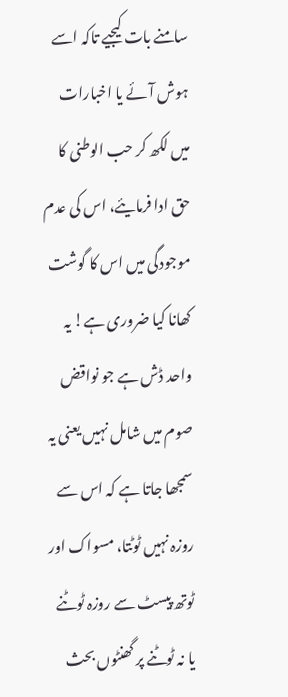سامنے بات کیجیے تاکہ اسے ہوش آئے یا اخبارات میں لکھ کر حب الوطنی کا حق ادا فرمایئے، اس کی عدم موجودگی میں اس کا گوشت کھانا کیا ضروری ہے! یہ واحد ڈش ہے جو نواقض صوم میں شامل نہیں یعنی یہ سمجھا جاتا ہے کہ اس سے روزہ نہیں ٹوٹتا، مسواک اور ٹوتھ پیسٹ سے روزہ ٹوٹنے یا نہ ٹوٹنے پر گھنٹوں بحث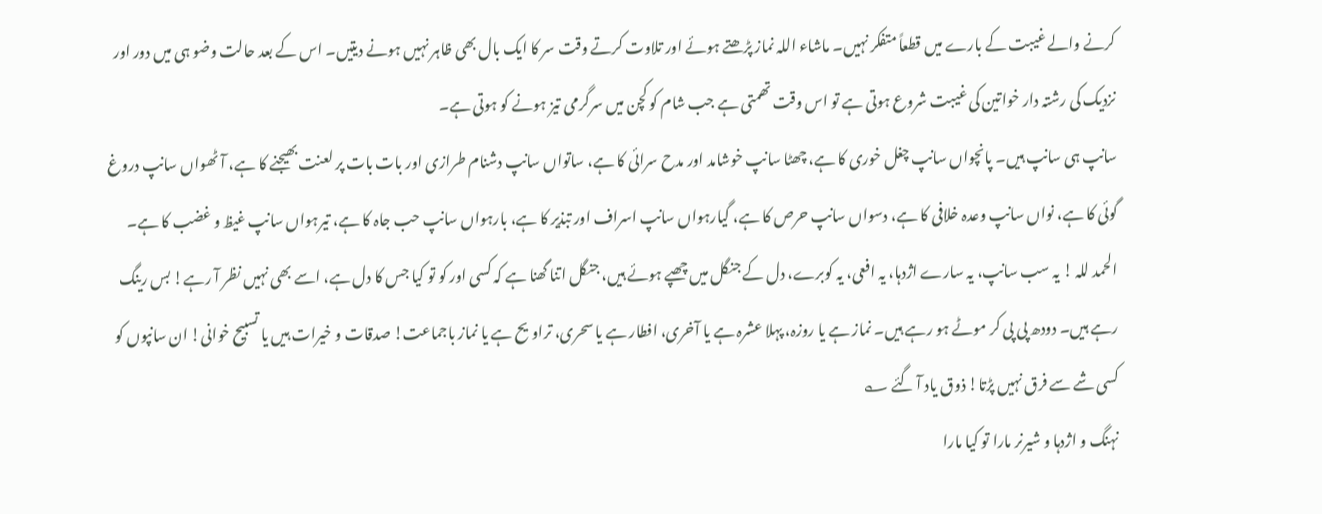کرنے والے غیبت کے بارے میں قطعاً متفکر نہیں۔ ماشاء اللہ نماز پڑھتے ہوئے اور تلاوت کرتے وقت سر کا ایک بال بھی ظاہر نہیں ہونے دیتیں۔ اس کے بعد حالت وضو ہی میں دور اور نزدیک کی رشتہ دار خواتین کی غیبت شروع ہوتی ہے تو اس وقت تھمتی ہے جب شام کو کچن میں سرگرمی تیز ہونے کو ہوتی ہے۔
سانپ ہی سانپ ہیں۔ پانچواں سانپ چغل خوری کا ہے، چھٹا سانپ خوشامد اور مدح سرائی کا ہے، ساتواں سانپ دشنام طرازی اور بات بات پر لعنت بھیجنے کا ہے، آٹھواں سانپ دروغ گوئی کا ہے، نواں سانپ وعدہ خلافی کا ہے، دسواں سانپ حرص کا ہے، گیارہواں سانپ اسراف اور تبذیر کا ہے، بارہواں سانپ حب جاہ کا ہے، تیرہواں سانپ غیظ و غضب کا ہے۔
الحمد للہ ! یہ سب سانپ، یہ سارے اژدہا، یہ افعی، یہ کوبرے، دل کے جنگل میں چھپے ہوئے ہیں، جنگل اتنا گھنا ہے کہ کسی اور کو تو کیا جس کا دل ہے، اسے بھی نہیں نظر آ رہے! بس رینگ رہے ہیں۔ دودھ پی پی کر موٹے ہو رہے ہیں۔ نماز ہے یا روزہ، پہلا عشرہ ہے یا آخری، افطار ہے یا سحری، تراویح ہے یا نماز باجماعت! صدقات و خیرات ہیں یا تسبیح خوانی! ان سانپوں کو کسی شے سے فرق نہیں پڑتا! ذوق یاد آ گئے ؎
نہنگ و اژدہا و شیرنر مارا تو کیا مارا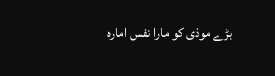بڑے موذی کو مارا نفس امارہ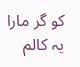کو گر مارا
یہ کالم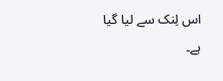اس لِنک سے لیا گیا ہے۔